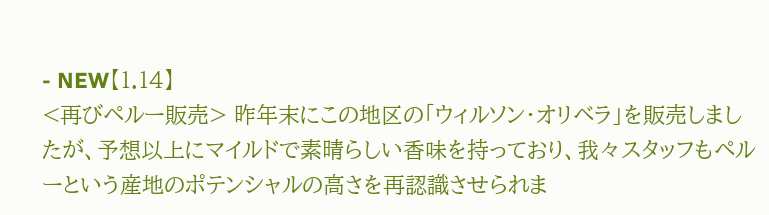- NEW【1.14】
<再びペルー販売> 昨年末にこの地区の「ウィルソン・オリベラ」を販売しましたが、予想以上にマイルドで素晴らしい香味を持っており、我々スタッフもペルーという産地のポテンシャルの高さを再認識させられま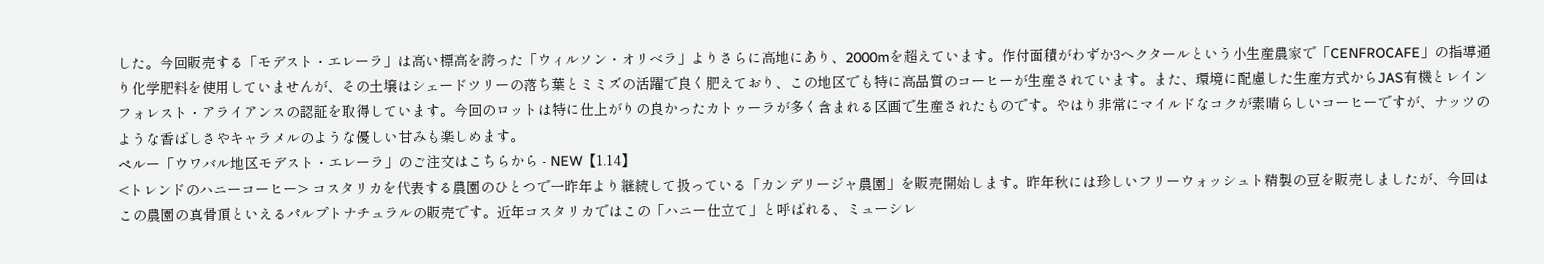した。今回販売する「モデスト・エレーラ」は高い標高を誇った「ウィルソン・オリベラ」よりさらに高地にあり、2000mを超えています。作付面積がわずか3ヘクタールという小生産農家で「CENFROCAFE」の指導通り化学肥料を使用していませんが、その土壌はシェードツリーの落ち葉とミミズの活躍で良く肥えており、この地区でも特に高品質のコーヒーが生産されています。また、環境に配慮した生産方式からJAS有機とレインフォレスト・アライアンスの認証を取得しています。今回のロットは特に仕上がりの良かったカトゥーラが多く含まれる区画で生産されたものです。やはり非常にマイルドなコクが素晴らしいコーヒーですが、ナッツのような香ばしさやキャラメルのような優しい甘みも楽しめます。
ペルー「ウワバル地区モデスト・エレーラ」のご注文はこちらから - NEW【1.14】
<トレンドのハニーコーヒー> コスタリカを代表する農園のひとつで一昨年より継続して扱っている「カンデリージャ農園」を販売開始します。昨年秋には珍しいフリーウォッシュト精製の豆を販売しましたが、今回はこの農園の真骨頂といえるパルプトナチュラルの販売です。近年コスタリカではこの「ハニー仕立て」と呼ばれる、ミューシレ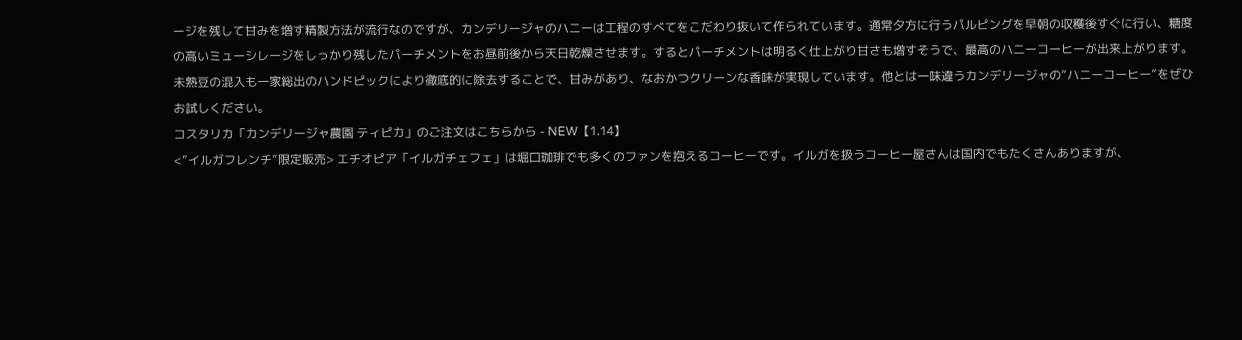ージを残して甘みを増す精製方法が流行なのですが、カンデリージャのハニーは工程のすべてをこだわり抜いて作られています。通常夕方に行うパルピングを早朝の収穫後すぐに行い、糖度の高いミューシレージをしっかり残したパーチメントをお昼前後から天日乾燥させます。するとパーチメントは明るく仕上がり甘さも増すそうで、最高のハニーコーヒーが出来上がります。未熟豆の混入も一家総出のハンドピックにより徹底的に除去することで、甘みがあり、なおかつクリーンな香味が実現しています。他とは一味違うカンデリージャの”ハニーコーヒー”をぜひお試しください。
コスタリカ「カンデリージャ農園 ティピカ」のご注文はこちらから - NEW【1.14】
<”イルガフレンチ”限定販売> エチオピア「イルガチェフェ」は堀口珈琲でも多くのファンを抱えるコーヒーです。イルガを扱うコーヒー屋さんは国内でもたくさんありますが、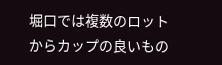堀口では複数のロットからカップの良いもの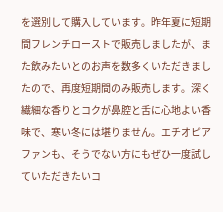を選別して購入しています。昨年夏に短期間フレンチローストで販売しましたが、また飲みたいとのお声を数多くいただきましたので、再度短期間のみ販売します。深く繊細な香りとコクが鼻腔と舌に心地よい香味で、寒い冬には堪りません。エチオピアファンも、そうでない方にもぜひ一度試していただきたいコ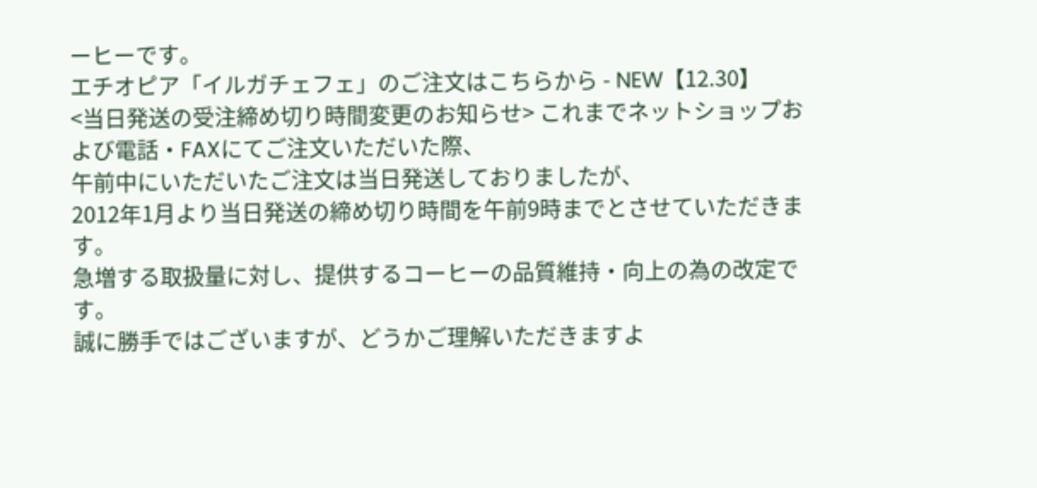ーヒーです。
エチオピア「イルガチェフェ」のご注文はこちらから - NEW【12.30】
<当日発送の受注締め切り時間変更のお知らせ> これまでネットショップおよび電話・FAXにてご注文いただいた際、
午前中にいただいたご注文は当日発送しておりましたが、
2012年1月より当日発送の締め切り時間を午前9時までとさせていただきます。
急増する取扱量に対し、提供するコーヒーの品質維持・向上の為の改定です。
誠に勝手ではございますが、どうかご理解いただきますよ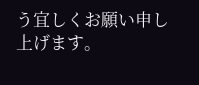う宜しくお願い申し上げます。